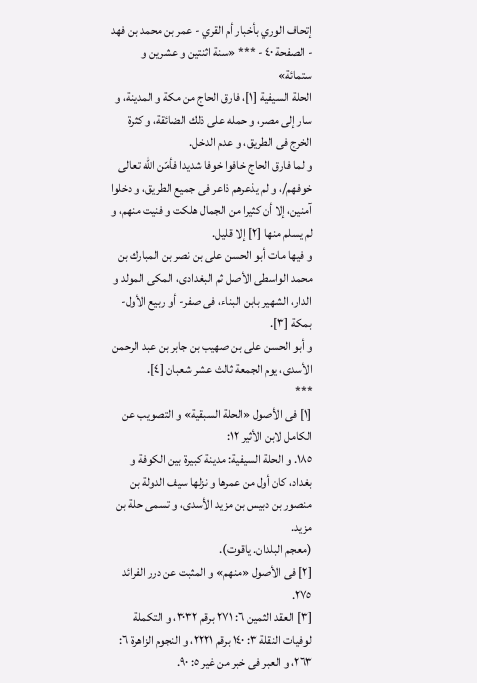إتحاف الوري بأخبار أم القري - عمر بن محمد بن فهد - الصفحة ٤٠ - *** «سنة اثنتين و عشرين و ستمائة»
الحلة السيفية [١]، فارق الحاج من مكة و المدينة، و سار إلى مصر، و حمله على ذلك الضائقة، و كثرة الخرج فى الطريق، و عدم الدخل.
و لما فارق الحاج خافوا خوفا شديدا فأمّن اللّه تعالى خوفهم/، و لم يذعرهم ذاعر فى جميع الطريق، و دخلوا آمنين، إلا أن كثيرا من الجمال هلكت و فنيت منهم، و لم يسلم منها [٢] إلا قليل.
و فيها مات أبو الحسن على بن نصر بن المبارك بن محمد الواسطى الأصل ثم البغدادى، المكى المولد و الدار، الشهير بابن البناء، فى صفر- أو ربيع الأول- بمكة [٣].
و أبو الحسن على بن صهيب بن جابر بن عبد الرحمن الأسدى، يوم الجمعة ثالث عشر شعبان [٤].
***
[١] فى الأصول «الحلة السبقية» و التصويب عن الكامل لابن الأثير ١٢:
١٨٥. و الحلة السيفية: مدينة كبيرة بين الكوفة و بغداد، كان أول من عمرها و نزلها سيف الدولة بن منصور بن دبيس بن مزيد الأسدى، و تسمى حلة بن مزيد.
(معجم البلدان. ياقوت).
[٢] فى الأصول «منهم» و المثبت عن درر الفرائد ٢٧٥.
[٣] العقد الثمين ٦: ٢٧١ برقم ٣٠٣٢، و التكملة لوفيات النقلة ٣: ١٤٠ برقم ٢٢٢١، و النجوم الزاهرة ٦: ٢٦٣، و العبر فى خبر من غير ٥: ٩٠.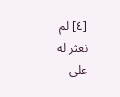[٤] لم نعثر له على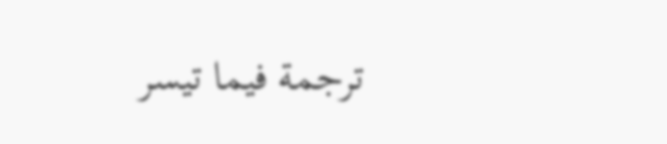ترجمة فيما تيسر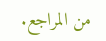من المراجع.